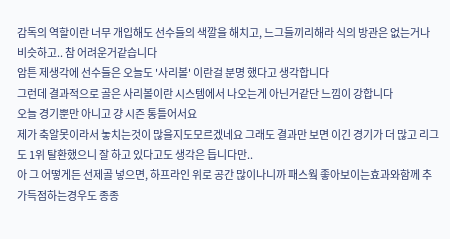감독의 역할이란 너무 개입해도 선수들의 색깔을 해치고, 느그들끼리해라 식의 방관은 없는거나 비슷하고.. 참 어려운거같습니다
암튼 제생각에 선수들은 오늘도 '사리볼' 이란걸 분명 했다고 생각합니다
그런데 결과적으로 골은 사리볼이란 시스템에서 나오는게 아닌거같단 느낌이 강합니다
오늘 경기뿐만 아니고 걍 시즌 통틀어서요
제가 축알못이라서 놓치는것이 많을지도모르겠네요 그래도 결과만 보면 이긴 경기가 더 많고 리그도 1위 탈환했으니 잘 하고 있다고도 생각은 듭니다만..
아 그 어떻게든 선제골 넣으면, 하프라인 위로 공간 많이나니까 패스웤 좋아보이는효과와함께 추가득점하는경우도 종종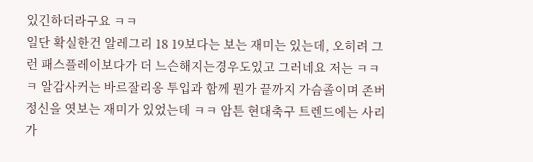있긴하더라구요 ㅋㅋ
일단 확실한건 알레그리 18 19보다는 보는 재미는 있는데, 오히려 그런 패스플레이보다가 더 느슨해지는경우도있고 그러네요 저는 ㅋㅋㅋ 알감사커는 바르잘리옹 투입과 함께 뭔가 끝까지 가슴졸이며 존버정신을 엿보는 재미가 있었는데 ㅋㅋ 암튼 현대축구 트렌드에는 사리가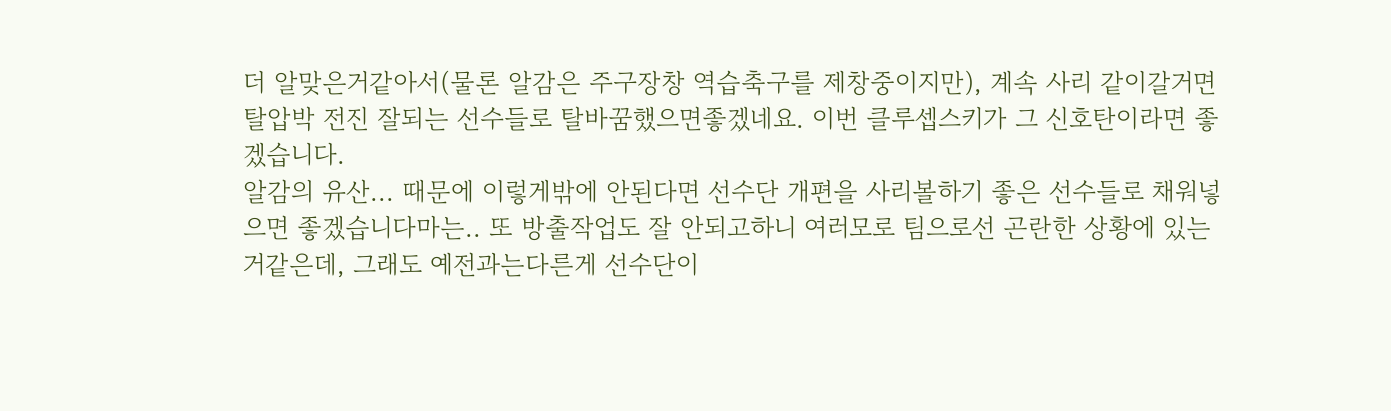더 알맞은거같아서(물론 알감은 주구장창 역습축구를 제창중이지만), 계속 사리 같이갈거면 탈압박 전진 잘되는 선수들로 탈바꿈했으면좋겠네요. 이번 클루셉스키가 그 신호탄이라면 좋겠습니다.
알감의 유산... 때문에 이렇게밖에 안된다면 선수단 개편을 사리볼하기 좋은 선수들로 채워넣으면 좋겠습니다마는.. 또 방출작업도 잘 안되고하니 여러모로 팀으로선 곤란한 상황에 있는거같은데, 그래도 예전과는다른게 선수단이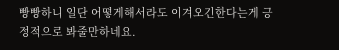빵빵하니 일단 어떻게해서라도 이겨오긴한다는게 긍정적으로 봐줄만하네요.